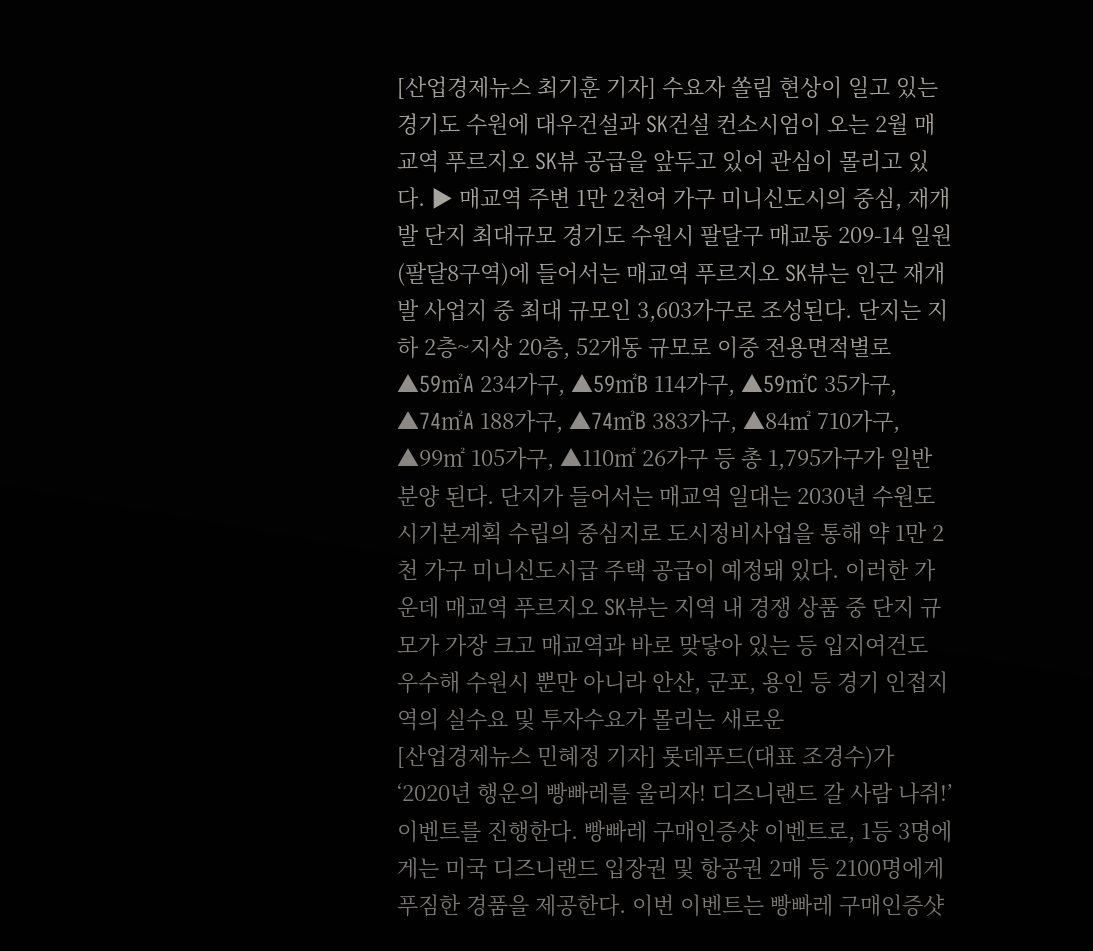[산업경제뉴스 최기훈 기자] 수요자 쏠림 현상이 일고 있는 경기도 수원에 대우건설과 SK건설 컨소시엄이 오는 2월 매교역 푸르지오 SK뷰 공급을 앞두고 있어 관심이 몰리고 있다. ▶ 매교역 주변 1만 2천여 가구 미니신도시의 중심, 재개발 단지 최대규모 경기도 수원시 팔달구 매교동 209-14 일원(팔달8구역)에 들어서는 매교역 푸르지오 SK뷰는 인근 재개발 사업지 중 최대 규모인 3,603가구로 조성된다. 단지는 지하 2층~지상 20층, 52개동 규모로 이중 전용면적별로 ▲59㎡A 234가구, ▲59㎡B 114가구, ▲59㎡C 35가구, ▲74㎡A 188가구, ▲74㎡B 383가구, ▲84㎡ 710가구, ▲99㎡ 105가구, ▲110㎡ 26가구 등 총 1,795가구가 일반분양 된다. 단지가 들어서는 매교역 일대는 2030년 수원도시기본계획 수립의 중심지로 도시정비사업을 통해 약 1만 2천 가구 미니신도시급 주택 공급이 예정돼 있다. 이러한 가운데 매교역 푸르지오 SK뷰는 지역 내 경쟁 상품 중 단지 규모가 가장 크고 매교역과 바로 맞닿아 있는 등 입지여건도 우수해 수원시 뿐만 아니라 안산, 군포, 용인 등 경기 인접지역의 실수요 및 투자수요가 몰리는 새로운
[산업경제뉴스 민혜정 기자] 롯데푸드(대표 조경수)가 ‘2020년 행운의 빵빠레를 울리자! 디즈니랜드 갈 사람 나쥐!’ 이벤트를 진행한다. 빵빠레 구매인증샷 이벤트로, 1등 3명에게는 미국 디즈니랜드 입장권 및 항공권 2매 등 2100명에게 푸짐한 경품을 제공한다. 이번 이벤트는 빵빠레 구매인증샷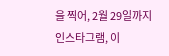을 찍어, 2월 29일까지 인스타그램, 이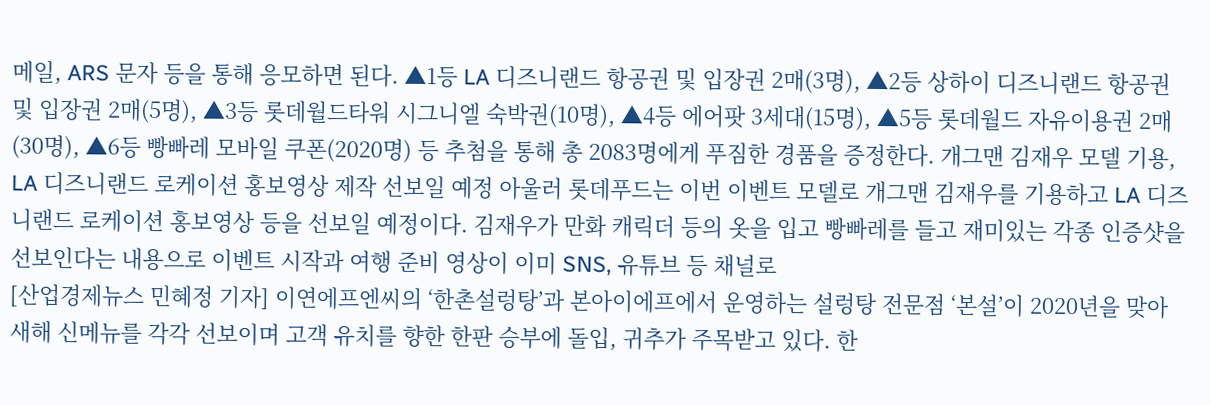메일, ARS 문자 등을 통해 응모하면 된다. ▲1등 LA 디즈니랜드 항공권 및 입장권 2매(3명), ▲2등 상하이 디즈니랜드 항공권 및 입장권 2매(5명), ▲3등 롯데월드타워 시그니엘 숙박권(10명), ▲4등 에어팟 3세대(15명), ▲5등 롯데월드 자유이용권 2매(30명), ▲6등 빵빠레 모바일 쿠폰(2020명) 등 추첨을 통해 총 2083명에게 푸짐한 경품을 증정한다. 개그맨 김재우 모델 기용, LA 디즈니랜드 로케이션 홍보영상 제작 선보일 예정 아울러 롯데푸드는 이번 이벤트 모델로 개그맨 김재우를 기용하고 LA 디즈니랜드 로케이션 홍보영상 등을 선보일 예정이다. 김재우가 만화 캐릭더 등의 옷을 입고 빵빠레를 들고 재미있는 각종 인증샷을 선보인다는 내용으로 이벤트 시작과 여행 준비 영상이 이미 SNS, 유튜브 등 채널로
[산업경제뉴스 민혜정 기자] 이연에프엔씨의 ‘한촌설렁탕’과 본아이에프에서 운영하는 설렁탕 전문점 ‘본설’이 2020년을 맞아 새해 신메뉴를 각각 선보이며 고객 유치를 향한 한판 승부에 돌입, 귀추가 주목받고 있다. 한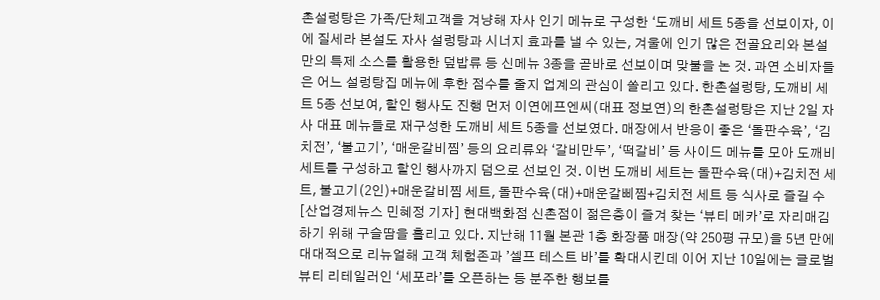촌설렁탕은 가족/단체고객을 겨냥해 자사 인기 메뉴로 구성한 ‘도깨비 세트 5종을 선보이자, 이에 질세라 본설도 자사 설렁탕과 시너지 효과를 낼 수 있는, 겨울에 인기 많은 전골요리와 본설만의 특제 소스를 활용한 덮밥류 등 신메뉴 3종을 곧바로 선보이며 맞불을 논 것. 과연 소비자들은 어느 설렁탕집 메뉴에 후한 점수를 줄지 업계의 관심이 쏠리고 있다. 한촌설렁탕, 도깨비 세트 5종 선보여, 할인 행사도 진행 먼저 이연에프엔씨(대표 정보연)의 한촌설렁탕은 지난 2일 자사 대표 메뉴들로 재구성한 도깨비 세트 5종을 선보였다. 매장에서 반응이 좋은 ‘돌판수육’, ‘김치전’, ‘불고기’, ‘매운갈비찜’ 등의 요리류와 ‘갈비만두’, ‘떡갈비’ 등 사이드 메뉴를 모아 도깨비 세트를 구성하고 할인 행사까지 덤으로 선보인 것. 이번 도깨비 세트는 돌판수육(대)+김치전 세트, 불고기(2인)+매운갈비찜 세트, 돌판수육(대)+매운갈삐찜+김치전 세트 등 식사로 즐길 수
[산업경제뉴스 민혜정 기자] 현대백화점 신촌점이 젊은층이 즐겨 찾는 ‘뷰티 메카’로 자리매김하기 위해 구슬땀을 흘리고 있다. 지난해 11월 본관 1층 화장품 매장(약 250평 규모)을 5년 만에 대대적으로 리뉴얼해 고객 체험존과 ’셀프 테스트 바’를 확대시킨데 이어 지난 10일에는 글로벌 뷰티 리테일러인 ‘세포라’를 오픈하는 등 분주한 행보를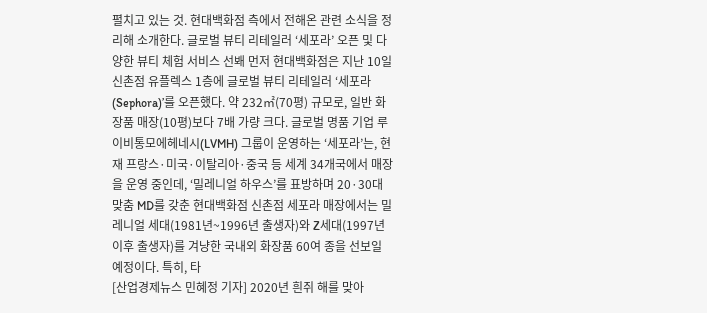펼치고 있는 것. 현대백화점 측에서 전해온 관련 소식을 정리해 소개한다. 글로벌 뷰티 리테일러 ‘세포라’ 오픈 및 다양한 뷰티 체험 서비스 선봬 먼저 현대백화점은 지난 10일 신촌점 유플렉스 1층에 글로벌 뷰티 리테일러 ‘세포라(Sephora)’를 오픈했다. 약 232㎡(70평) 규모로, 일반 화장품 매장(10평)보다 7배 가량 크다. 글로벌 명품 기업 루이비통모에헤네시(LVMH) 그룹이 운영하는 ‘세포라’는, 현재 프랑스·미국·이탈리아·중국 등 세계 34개국에서 매장을 운영 중인데, ‘밀레니얼 하우스’를 표방하며 20·30대 맞춤 MD를 갖춘 현대백화점 신촌점 세포라 매장에서는 밀레니얼 세대(1981년~1996년 출생자)와 Z세대(1997년 이후 출생자)를 겨냥한 국내외 화장품 60여 종을 선보일 예정이다. 특히, 타
[산업경제뉴스 민혜정 기자] 2020년 흰쥐 해를 맞아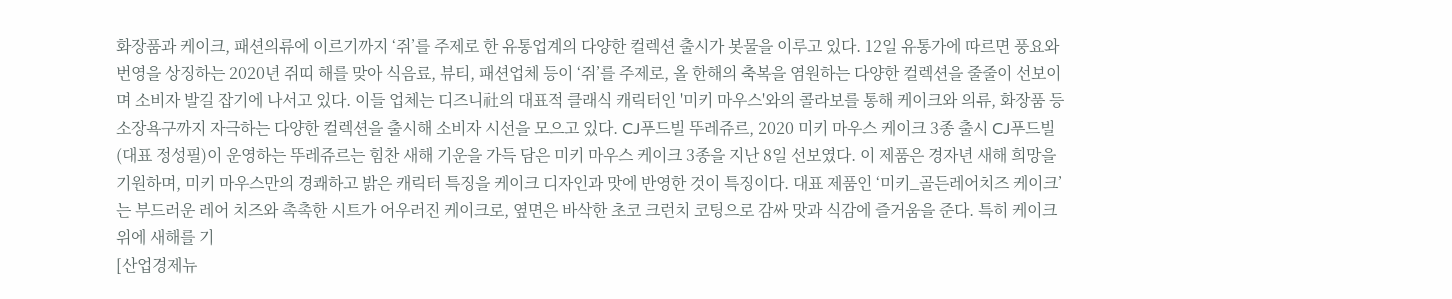화장품과 케이크, 패션의류에 이르기까지 ‘쥐’를 주제로 한 유통업계의 다양한 컬렉션 출시가 봇물을 이루고 있다. 12일 유통가에 따르면 풍요와 번영을 상징하는 2020년 쥐띠 해를 맞아 식음료, 뷰티, 패션업체 등이 ‘쥐’를 주제로, 올 한해의 축복을 염원하는 다양한 컬렉션을 줄줄이 선보이며 소비자 발길 잡기에 나서고 있다. 이들 업체는 디즈니社의 대표적 클래식 캐릭터인 '미키 마우스'와의 콜라보를 통해 케이크와 의류, 화장품 등 소장욕구까지 자극하는 다양한 컬렉션을 출시해 소비자 시선을 모으고 있다. CJ푸드빌 뚜레쥬르, 2020 미키 마우스 케이크 3종 출시 CJ푸드빌(대표 정성필)이 운영하는 뚜레쥬르는 힘찬 새해 기운을 가득 담은 미키 마우스 케이크 3종을 지난 8일 선보였다. 이 제품은 경자년 새해 희망을 기원하며, 미키 마우스만의 경쾌하고 밝은 캐릭터 특징을 케이크 디자인과 맛에 반영한 것이 특징이다. 대표 제품인 ‘미키_골든레어치즈 케이크’는 부드러운 레어 치즈와 촉촉한 시트가 어우러진 케이크로, 옆면은 바삭한 초코 크런치 코팅으로 감싸 맛과 식감에 즐거움을 준다. 특히 케이크 위에 새해를 기
[산업경제뉴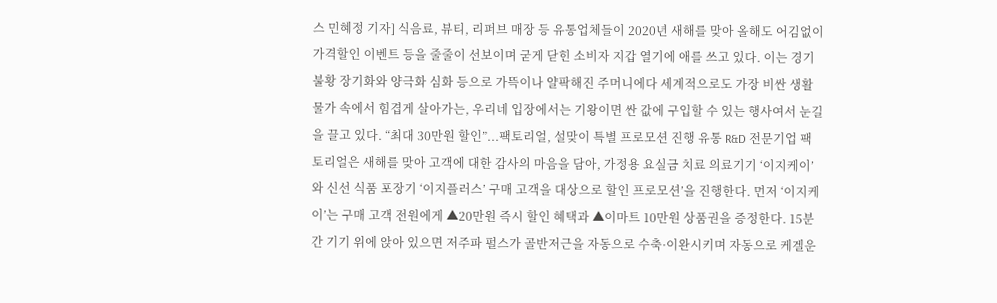스 민혜정 기자] 식음료, 뷰티, 리퍼브 매장 등 유통업체들이 2020년 새해를 맞아 올해도 어김없이 가격할인 이벤트 등을 줄줄이 선보이며 굳게 닫힌 소비자 지갑 열기에 애를 쓰고 있다. 이는 경기불황 장기화와 양극화 심화 등으로 가뜩이나 얄팍해진 주머니에다 세계적으로도 가장 비싼 생활물가 속에서 힘겹게 살아가는, 우리네 입장에서는 기왕이면 싼 값에 구입할 수 있는 행사여서 눈길을 끌고 있다. “최대 30만원 할인”...팩토리얼, 설맞이 특별 프로모션 진행 유통 R&D 전문기업 팩토리얼은 새해를 맞아 고객에 대한 감사의 마음을 담아, 가정용 요실금 치료 의료기기 ‘이지케이’와 신선 식품 포장기 ‘이지플러스’ 구매 고객을 대상으로 할인 프로모션’을 진행한다. 먼저 ‘이지케이’는 구매 고객 전원에게 ▲20만원 즉시 할인 혜택과 ▲이마트 10만원 상품권을 증정한다. 15분간 기기 위에 앉아 있으면 저주파 펄스가 골반저근을 자동으로 수축·이완시키며 자동으로 케겔운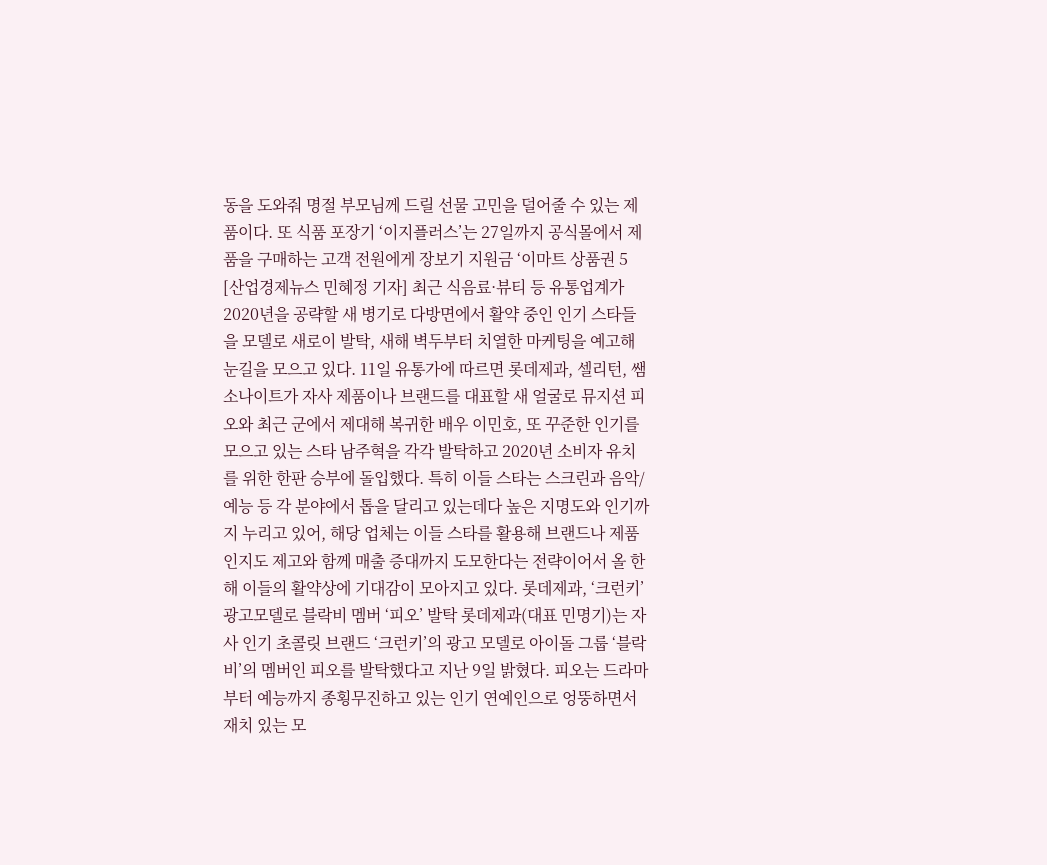동을 도와줘 명절 부모님께 드릴 선물 고민을 덜어줄 수 있는 제품이다. 또 식품 포장기 ‘이지플러스’는 27일까지 공식몰에서 제품을 구매하는 고객 전원에게 장보기 지원금 ‘이마트 상품권 5
[산업경제뉴스 민혜정 기자] 최근 식음료·뷰티 등 유통업계가 2020년을 공략할 새 병기로 다방면에서 활약 중인 인기 스타들을 모델로 새로이 발탁, 새해 벽두부터 치열한 마케팅을 예고해 눈길을 모으고 있다. 11일 유통가에 따르면 롯데제과, 셀리턴, 쌤소나이트가 자사 제품이나 브랜드를 대표할 새 얼굴로 뮤지션 피오와 최근 군에서 제대해 복귀한 배우 이민호, 또 꾸준한 인기를 모으고 있는 스타 남주혁을 각각 발탁하고 2020년 소비자 유치를 위한 한판 승부에 돌입했다. 특히 이들 스타는 스크린과 음악/예능 등 각 분야에서 톱을 달리고 있는데다 높은 지명도와 인기까지 누리고 있어, 해당 업체는 이들 스타를 활용해 브랜드나 제품 인지도 제고와 함께 매출 증대까지 도모한다는 전략이어서 올 한해 이들의 활약상에 기대감이 모아지고 있다. 롯데제과, ‘크런키’ 광고모델로 블락비 멤버 ‘피오’ 발탁 롯데제과(대표 민명기)는 자사 인기 초콜릿 브랜드 ‘크런키’의 광고 모델로 아이돌 그룹 ‘블락비’의 멤버인 피오를 발탁했다고 지난 9일 밝혔다. 피오는 드라마부터 예능까지 종횡무진하고 있는 인기 연예인으로 엉뚱하면서 재치 있는 모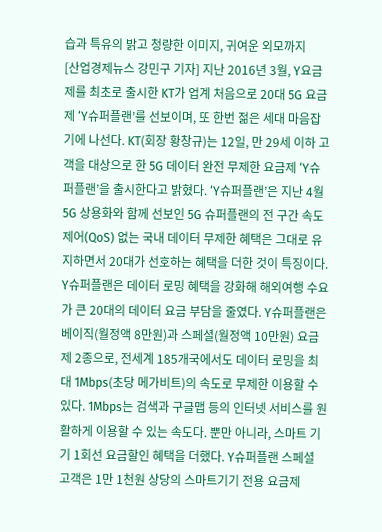습과 특유의 밝고 청량한 이미지, 귀여운 외모까지
[산업경제뉴스 강민구 기자] 지난 2016년 3월, Y요금제를 최초로 출시한 KT가 업계 처음으로 20대 5G 요금제 ‘Y슈퍼플랜’를 선보이며, 또 한번 젊은 세대 마음잡기에 나선다. KT(회장 황창규)는 12일, 만 29세 이하 고객을 대상으로 한 5G 데이터 완전 무제한 요금제 ‘Y슈퍼플랜’을 출시한다고 밝혔다. ‘Y슈퍼플랜’은 지난 4월 5G 상용화와 함께 선보인 5G 슈퍼플랜의 전 구간 속도제어(QoS) 없는 국내 데이터 무제한 혜택은 그대로 유지하면서 20대가 선호하는 혜택을 더한 것이 특징이다. Y슈퍼플랜은 데이터 로밍 혜택을 강화해 해외여행 수요가 큰 20대의 데이터 요금 부담을 줄였다. Y슈퍼플랜은 베이직(월정액 8만원)과 스페셜(월정액 10만원) 요금제 2종으로, 전세계 185개국에서도 데이터 로밍을 최대 1Mbps(초당 메가비트)의 속도로 무제한 이용할 수 있다. 1Mbps는 검색과 구글맵 등의 인터넷 서비스를 원활하게 이용할 수 있는 속도다. 뿐만 아니라, 스마트 기기 1회선 요금할인 혜택을 더했다. Y슈퍼플랜 스페셜 고객은 1만 1천원 상당의 스마트기기 전용 요금제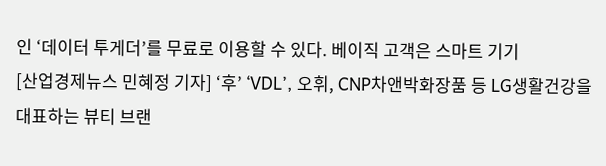인 ‘데이터 투게더’를 무료로 이용할 수 있다. 베이직 고객은 스마트 기기
[산업경제뉴스 민혜정 기자] ‘후’ ‘VDL’, 오휘, CNP차앤박화장품 등 LG생활건강을 대표하는 뷰티 브랜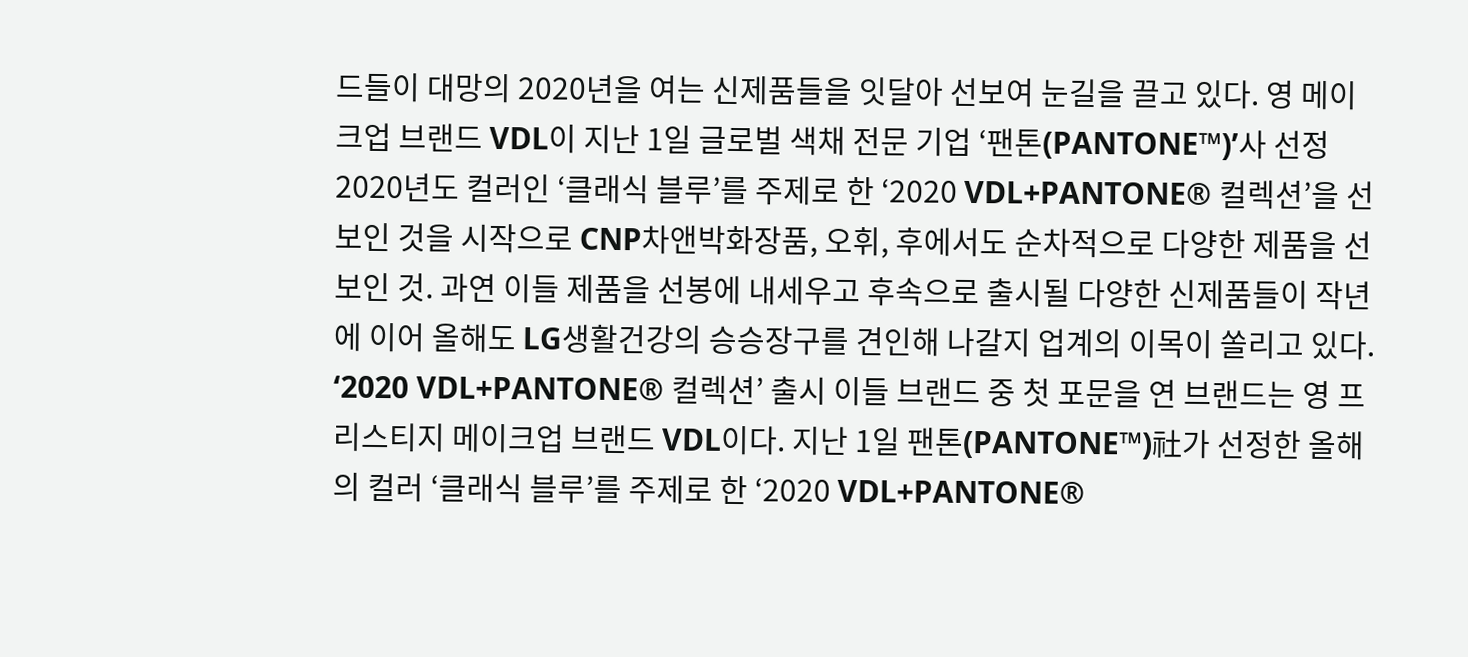드들이 대망의 2020년을 여는 신제품들을 잇달아 선보여 눈길을 끌고 있다. 영 메이크업 브랜드 VDL이 지난 1일 글로벌 색채 전문 기업 ‘팬톤(PANTONE™)’사 선정 2020년도 컬러인 ‘클래식 블루’를 주제로 한 ‘2020 VDL+PANTONE® 컬렉션’을 선보인 것을 시작으로 CNP차앤박화장품, 오휘, 후에서도 순차적으로 다양한 제품을 선보인 것. 과연 이들 제품을 선봉에 내세우고 후속으로 출시될 다양한 신제품들이 작년에 이어 올해도 LG생활건강의 승승장구를 견인해 나갈지 업계의 이목이 쏠리고 있다. ‘2020 VDL+PANTONE® 컬렉션’ 출시 이들 브랜드 중 첫 포문을 연 브랜드는 영 프리스티지 메이크업 브랜드 VDL이다. 지난 1일 팬톤(PANTONE™)社가 선정한 올해의 컬러 ‘클래식 블루’를 주제로 한 ‘2020 VDL+PANTONE®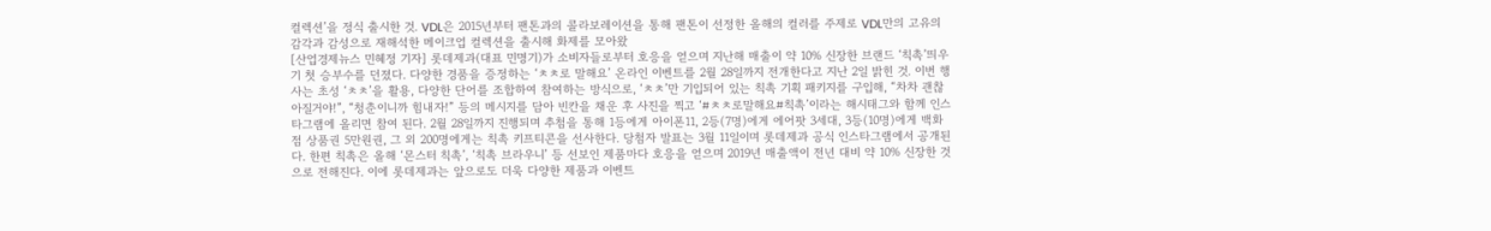컬렉션’을 정식 출시한 것. VDL은 2015년부터 팬톤과의 콜라보레이션을 통해 팬톤이 선정한 올해의 컬러를 주제로 VDL만의 고유의 감각과 감성으로 재해석한 메이크업 컬렉션을 출시해 화제를 모아왔
[산업경제뉴스 민혜정 기자] 롯데제과(대표 민명기)가 소비자들로부터 호응을 얻으며 지난해 매출이 약 10% 신장한 브랜드 ‘칙촉’띄우기 첫 승부수를 던졌다. 다양한 경품을 증정하는 ‘ㅊㅊ로 말해요’ 온라인 이벤트를 2월 28일까지 전개한다고 지난 2일 밝힌 것. 이번 행사는 초성 ‘ㅊㅊ’을 활용, 다양한 단어를 조합하여 참여하는 방식으로, ‘ㅊㅊ’만 기입되어 있는 칙촉 기획 패키지를 구입해, “차차 괜찮아질거야!”, “청춘이니까 힘내자!” 등의 메시지를 담아 빈칸을 채운 후 사진을 찍고 ‘#ㅊㅊ로말해요#칙촉’이라는 해시태그와 함께 인스타그램에 올리면 참여 된다. 2월 28일까지 진행되며 추첨을 통해 1등에게 아이폰11, 2등(7명)에게 에어팟 3세대, 3등(10명)에게 백화점 상품권 5만원권, 그 외 200명에게는 칙촉 키프티콘을 선사한다. 당첨자 발표는 3월 11일이며 롯데제과 공식 인스타그램에서 공개된다. 한편 칙촉은 올해 ‘몬스터 칙촉’, ‘칙촉 브라우니’ 등 선보인 제품마다 호응을 얻으며 2019년 매출액이 전년 대비 약 10% 신장한 것으로 전해진다. 이에 롯데제과는 앞으로도 더욱 다양한 제품과 이벤트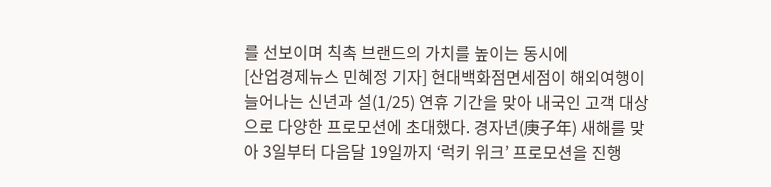를 선보이며 칙촉 브랜드의 가치를 높이는 동시에
[산업경제뉴스 민혜정 기자] 현대백화점면세점이 해외여행이 늘어나는 신년과 설(1/25) 연휴 기간을 맞아 내국인 고객 대상으로 다양한 프로모션에 초대했다. 경자년(庚子年) 새해를 맞아 3일부터 다음달 19일까지 ‘럭키 위크’ 프로모션을 진행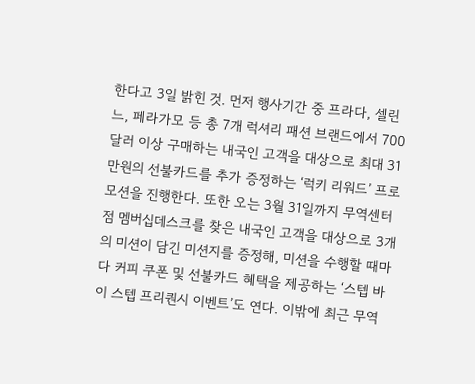한다고 3일 밝힌 것. 먼저 행사기간 중 프라다, 셀린느, 페라가모 등 총 7개 럭셔리 패션 브랜드에서 700달러 이상 구매하는 내국인 고객을 대상으로 최대 31만원의 선불카드를 추가 증정하는 ‘럭키 리워드’ 프로모션을 진행한다. 또한 오는 3월 31일까지 무역센터점 멤버십데스크를 찾은 내국인 고객을 대상으로 3개의 미션이 담긴 미션지를 증정해, 미션을 수행할 때마다 커피 쿠폰 및 선불카드 혜택을 제공하는 ‘스텝 바이 스텝 프리퀀시 이벤트’도 연다. 이밖에 최근 무역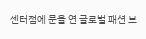센터점에 문을 연 글로벌 패션 브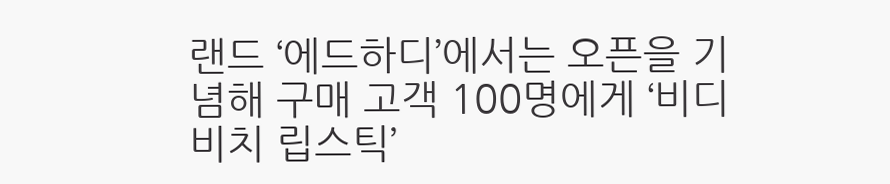랜드 ‘에드하디’에서는 오픈을 기념해 구매 고객 100명에게 ‘비디비치 립스틱’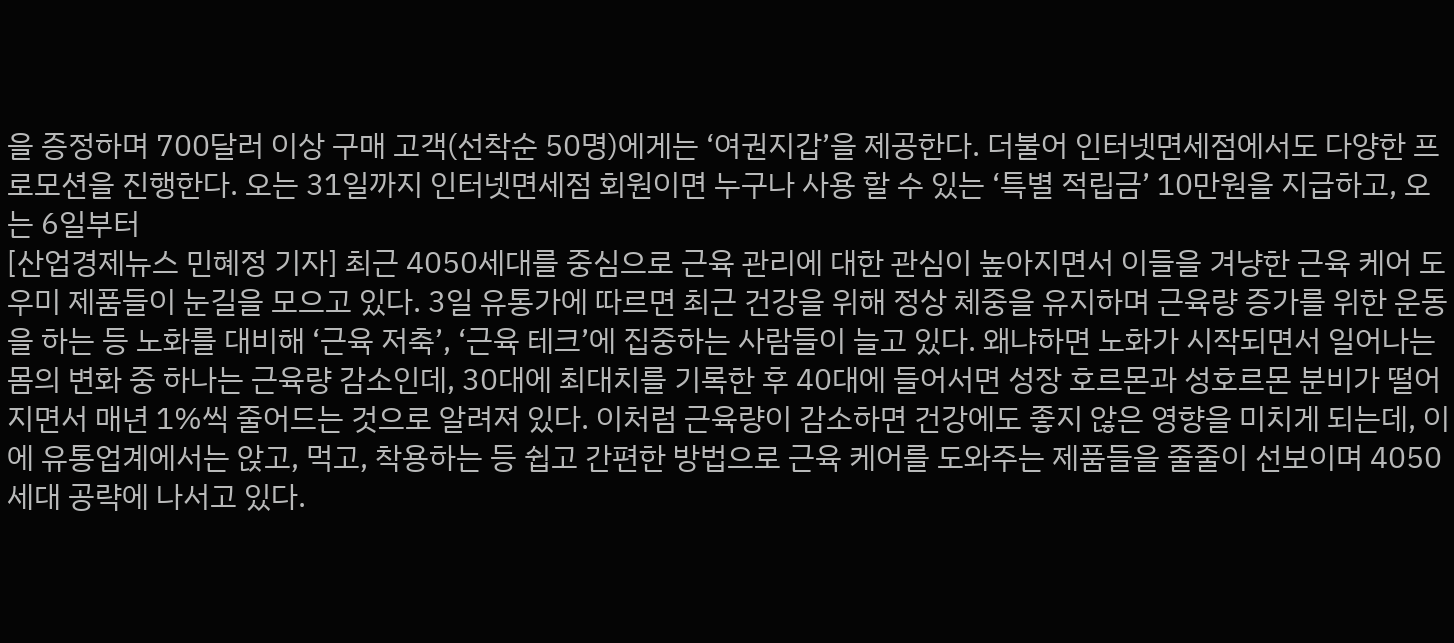을 증정하며 700달러 이상 구매 고객(선착순 50명)에게는 ‘여권지갑’을 제공한다. 더불어 인터넷면세점에서도 다양한 프로모션을 진행한다. 오는 31일까지 인터넷면세점 회원이면 누구나 사용 할 수 있는 ‘특별 적립금’ 10만원을 지급하고, 오는 6일부터
[산업경제뉴스 민혜정 기자] 최근 4050세대를 중심으로 근육 관리에 대한 관심이 높아지면서 이들을 겨냥한 근육 케어 도우미 제품들이 눈길을 모으고 있다. 3일 유통가에 따르면 최근 건강을 위해 정상 체중을 유지하며 근육량 증가를 위한 운동을 하는 등 노화를 대비해 ‘근육 저축’, ‘근육 테크’에 집중하는 사람들이 늘고 있다. 왜냐하면 노화가 시작되면서 일어나는 몸의 변화 중 하나는 근육량 감소인데, 30대에 최대치를 기록한 후 40대에 들어서면 성장 호르몬과 성호르몬 분비가 떨어지면서 매년 1%씩 줄어드는 것으로 알려져 있다. 이처럼 근육량이 감소하면 건강에도 좋지 않은 영향을 미치게 되는데, 이에 유통업계에서는 앉고, 먹고, 착용하는 등 쉽고 간편한 방법으로 근육 케어를 도와주는 제품들을 줄줄이 선보이며 4050세대 공략에 나서고 있다.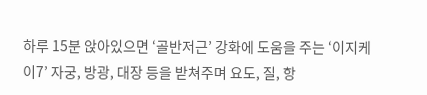하루 15분 앉아있으면 ‘골반저근’ 강화에 도움을 주는 ‘이지케이7’ 자궁, 방광, 대장 등을 받쳐주며 요도, 질, 항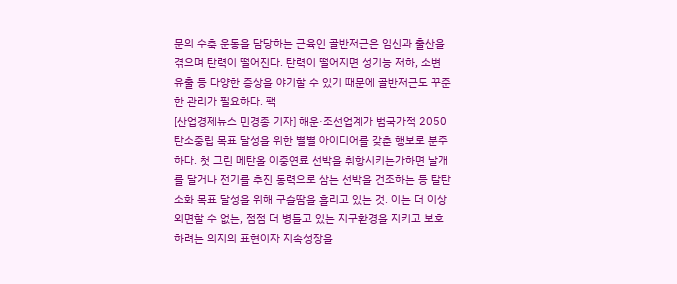문의 수축 운동을 담당하는 근육인 골반저근은 임신과 출산을 겪으며 탄력이 떨어진다. 탄력이 떨어지면 성기능 저하, 소변 유출 등 다양한 증상을 야기할 수 있기 때문에 골반저근도 꾸준한 관리가 필요하다. 팩
[산업경제뉴스 민경종 기자] 해운·조선업계가 범국가적 2050 탄소중립 목표 달성을 위한 별별 아이디어를 갖춘 행보로 분주하다. 첫 그린 메탄올 이중연료 선박을 취항시키는가하면 날개를 달거나 전기를 추진 동력으로 삼는 선박을 건조하는 등 탈탄소화 목표 달성을 위해 구슬땀을 흘리고 있는 것. 이는 더 이상 외면할 수 없는, 점점 더 병들고 있는 지구환경을 지키고 보호하려는 의지의 표현이자 지속성장을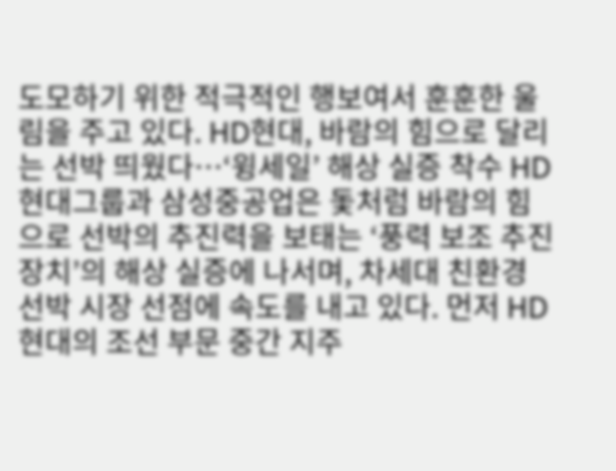도모하기 위한 적극적인 행보여서 훈훈한 울림을 주고 있다. HD현대, 바람의 힘으로 달리는 선박 띄웠다…‘윙세일’ 해상 실증 착수 HD현대그룹과 삼성중공업은 돛처럼 바람의 힘으로 선박의 추진력을 보태는 ‘풍력 보조 추진 장치’의 해상 실증에 나서며, 차세대 친환경 선박 시장 선점에 속도를 내고 있다. 먼저 HD현대의 조선 부문 중간 지주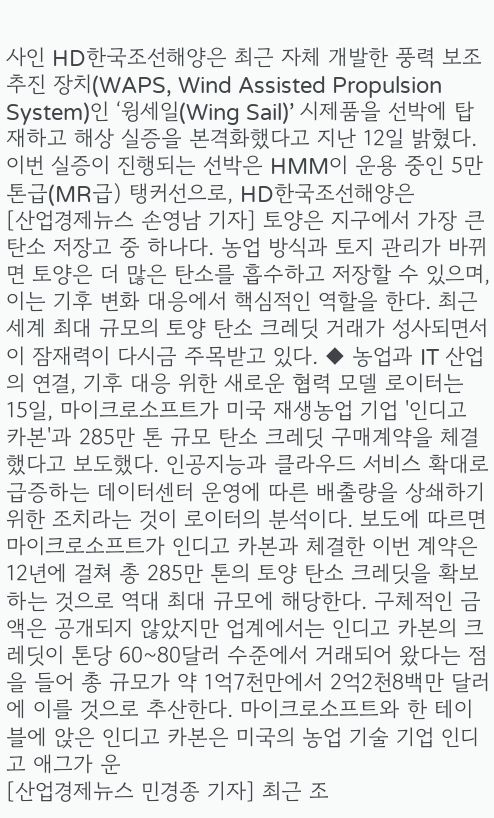사인 HD한국조선해양은 최근 자체 개발한 풍력 보조 추진 장치(WAPS, Wind Assisted Propulsion System)인 ‘윙세일(Wing Sail)’ 시제품을 선박에 탑재하고 해상 실증을 본격화했다고 지난 12일 밝혔다. 이번 실증이 진행되는 선박은 HMM이 운용 중인 5만 톤급(MR급) 탱커선으로, HD한국조선해양은
[산업경제뉴스 손영남 기자] 토양은 지구에서 가장 큰 탄소 저장고 중 하나다. 농업 방식과 토지 관리가 바뀌면 토양은 더 많은 탄소를 흡수하고 저장할 수 있으며, 이는 기후 변화 대응에서 핵심적인 역할을 한다. 최근 세계 최대 규모의 토양 탄소 크레딧 거래가 성사되면서 이 잠재력이 다시금 주목받고 있다. ◆ 농업과 IT 산업의 연결, 기후 대응 위한 새로운 협력 모델 로이터는 15일, 마이크로소프트가 미국 재생농업 기업 '인디고 카본'과 285만 톤 규모 탄소 크레딧 구매계약을 체결했다고 보도했다. 인공지능과 클라우드 서비스 확대로 급증하는 데이터센터 운영에 따른 배출량을 상쇄하기 위한 조치라는 것이 로이터의 분석이다. 보도에 따르면 마이크로소프트가 인디고 카본과 체결한 이번 계약은 12년에 걸쳐 총 285만 톤의 토양 탄소 크레딧을 확보하는 것으로 역대 최대 규모에 해당한다. 구체적인 금액은 공개되지 않았지만 업계에서는 인디고 카본의 크레딧이 톤당 60~80달러 수준에서 거래되어 왔다는 점을 들어 총 규모가 약 1억7천만에서 2억2천8백만 달러에 이를 것으로 추산한다. 마이크로소프트와 한 테이블에 앉은 인디고 카본은 미국의 농업 기술 기업 인디고 애그가 운
[산업경제뉴스 민경종 기자] 최근 조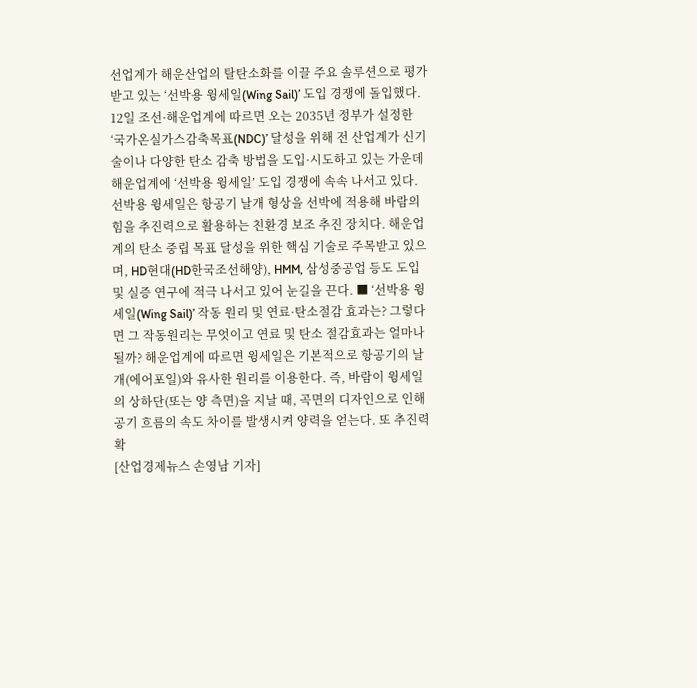선업계가 해운산업의 탈탄소화를 이끌 주요 솔루션으로 평가받고 있는 ‘선박용 윙세일(Wing Sail)’ 도입 경쟁에 돌입했다. 12일 조선·해운업계에 따르면 오는 2035년 정부가 설정한 ‘국가온실가스감축목표(NDC)’ 달성을 위해 전 산업계가 신기술이나 다양한 탄소 감축 방법을 도입·시도하고 있는 가운데 해운업계에 ‘선박용 윙세일’ 도입 경쟁에 속속 나서고 있다. 선박용 윙세일은 항공기 날개 형상을 선박에 적용해 바람의 힘을 추진력으로 활용하는 친환경 보조 추진 장치다. 해운업계의 탄소 중립 목표 달성을 위한 핵심 기술로 주목받고 있으며, HD현대(HD한국조선해양), HMM, 삼성중공업 등도 도입 및 실증 연구에 적극 나서고 있어 눈길을 끈다. ■ ‘선박용 윙세일(Wing Sail)’ 작동 원리 및 연료·탄소절감 효과는? 그렇다면 그 작동원리는 무엇이고 연료 및 탄소 절감효과는 얼마나 될까? 해운업계에 따르면 윙세일은 기본적으로 항공기의 날개(에어포일)와 유사한 원리를 이용한다. 즉, 바람이 윙세일의 상하단(또는 양 측면)을 지날 때, 곡면의 디자인으로 인해 공기 흐름의 속도 차이를 발생시켜 양력을 얻는다. 또 추진력 확
[산업경제뉴스 손영남 기자]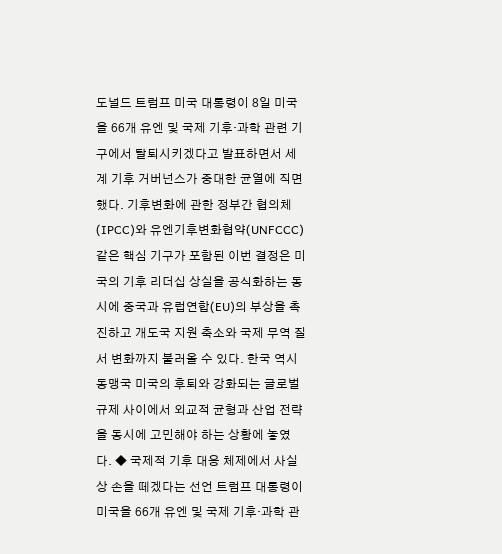도널드 트럼프 미국 대통령이 8일 미국을 66개 유엔 및 국제 기후·과학 관련 기구에서 탈퇴시키겠다고 발표하면서 세계 기후 거버넌스가 중대한 균열에 직면했다. 기후변화에 관한 정부간 협의체(IPCC)와 유엔기후변화협약(UNFCCC) 같은 핵심 기구가 포함된 이번 결정은 미국의 기후 리더십 상실을 공식화하는 동시에 중국과 유럽연합(EU)의 부상을 촉진하고 개도국 지원 축소와 국제 무역 질서 변화까지 불러올 수 있다. 한국 역시 동맹국 미국의 후퇴와 강화되는 글로벌 규제 사이에서 외교적 균형과 산업 전략을 동시에 고민해야 하는 상황에 놓였다. ◆ 국제적 기후 대응 체제에서 사실상 손을 떼겠다는 선언 트럼프 대통령이 미국을 66개 유엔 및 국제 기후·과학 관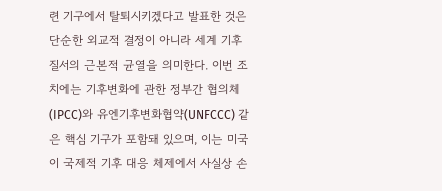련 기구에서 탈퇴시키겠다고 발표한 것은 단순한 외교적 결정이 아니라 세계 기후 질서의 근본적 균열을 의미한다. 이번 조치에는 기후변화에 관한 정부간 협의체(IPCC)와 유엔기후변화협약(UNFCCC) 같은 핵심 기구가 포함돼 있으며, 이는 미국이 국제적 기후 대응 체제에서 사실상 손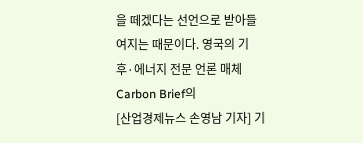을 떼겠다는 선언으로 받아들여지는 때문이다. 영국의 기후·에너지 전문 언론 매체 Carbon Brief의
[산업경제뉴스 손영남 기자] 기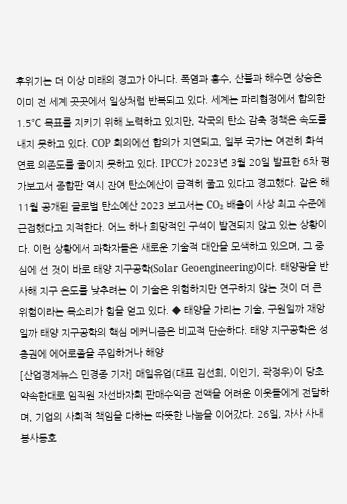후위기는 더 이상 미래의 경고가 아니다. 폭염과 홍수, 산불과 해수면 상승은 이미 전 세계 곳곳에서 일상처럼 반복되고 있다. 세계는 파리협정에서 합의한 1.5℃ 목표를 지키기 위해 노력하고 있지만, 각국의 탄소 감축 정책은 속도를 내지 못하고 있다. COP 회의에선 합의가 지연되고, 일부 국가는 여전히 화석연료 의존도를 줄이지 못하고 있다. IPCC가 2023년 3월 20일 발표한 6차 평가보고서 종합판 역시 잔여 탄소예산이 급격히 줄고 있다고 경고했다. 같은 해 11월 공개된 글로벌 탄소예산 2023 보고서는 CO₂ 배출이 사상 최고 수준에 근접했다고 지적한다. 어느 하나 희망적인 구석이 발견되지 않고 있는 상황이다. 이런 상황에서 과학자들은 새로운 기술적 대안을 모색하고 있으며, 그 중심에 선 것이 바로 태양 지구공학(Solar Geoengineering)이다. 태양광을 반사해 지구 온도를 낮추려는 이 기술은 위험하지만 연구하지 않는 것이 더 큰 위험이라는 목소리가 힘을 얻고 있다. ◆ 태양을 가리는 기술, 구원일까 재앙일까 태양 지구공학의 핵심 메커니즘은 비교적 단순하다. 태양 지구공학은 성층권에 에어로졸을 주입하거나 해양
[산업경제뉴스 민경종 기자] 매일유업(대표 김선희, 이인기, 곽정우)이 당초 약속한대로 임직원 자선바자회 판매수익금 전액을 어려운 이웃들에게 전달하며, 기업의 사회적 책임을 다하는 따뜻한 나눔을 이어갔다. 26일, 자사 사내 봉사동호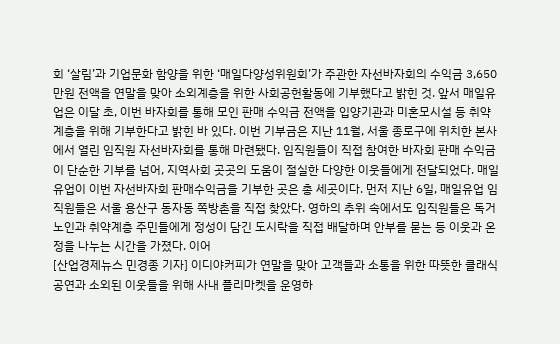회 ‘살림’과 기업문화 함양을 위한 ‘매일다양성위원회’가 주관한 자선바자회의 수익금 3,650만원 전액을 연말을 맞아 소외계층을 위한 사회공헌활동에 기부했다고 밝힌 것. 앞서 매일유업은 이달 초, 이번 바자회를 통해 모인 판매 수익금 전액을 입양기관과 미혼모시설 등 취약계층을 위해 기부한다고 밝힌 바 있다. 이번 기부금은 지난 11월, 서울 종로구에 위치한 본사에서 열린 임직원 자선바자회를 통해 마련됐다. 임직원들이 직접 참여한 바자회 판매 수익금이 단순한 기부를 넘어, 지역사회 곳곳의 도움이 절실한 다양한 이웃들에게 전달되었다. 매일유업이 이번 자선바자회 판매수익금을 기부한 곳은 총 세곳이다. 먼저 지난 6일, 매일유업 임직원들은 서울 용산구 동자동 쪽방촌을 직접 찾았다. 영하의 추위 속에서도 임직원들은 독거노인과 취약계층 주민들에게 정성이 담긴 도시락을 직접 배달하며 안부를 묻는 등 이웃과 온정을 나누는 시간을 가졌다. 이어
[산업경제뉴스 민경종 기자] 이디야커피가 연말을 맞아 고객들과 소통을 위한 따뜻한 클래식 공연과 소외된 이웃들을 위해 사내 플리마켓을 운영하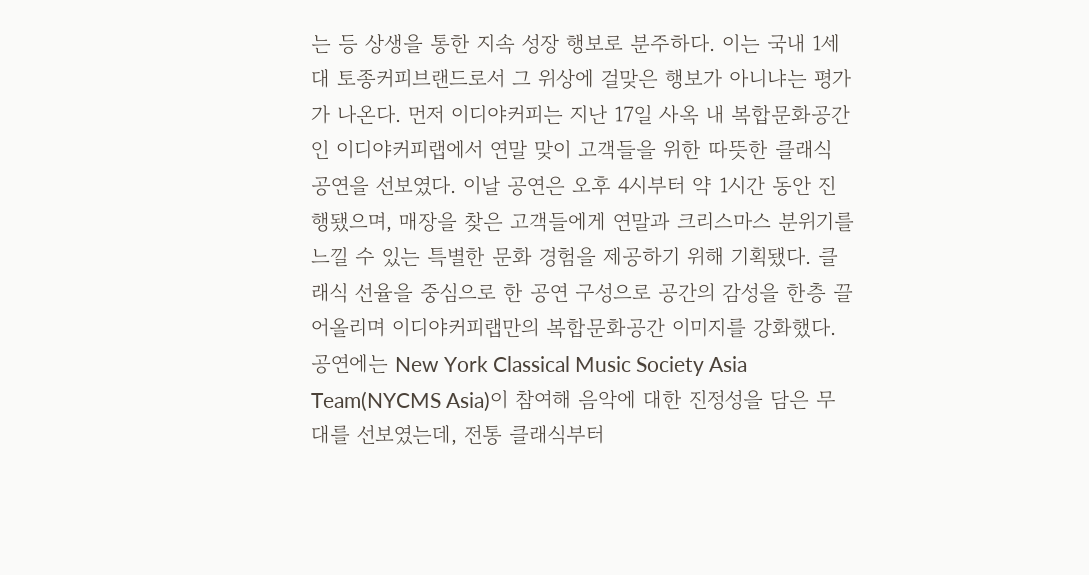는 등 상생을 통한 지속 성장 행보로 분주하다. 이는 국내 1세대 토종커피브랜드로서 그 위상에 걸맞은 행보가 아니냐는 평가가 나온다. 먼저 이디야커피는 지난 17일 사옥 내 복합문화공간인 이디야커피랩에서 연말 맞이 고객들을 위한 따뜻한 클래식 공연을 선보였다. 이날 공연은 오후 4시부터 약 1시간 동안 진행됐으며, 매장을 찾은 고객들에게 연말과 크리스마스 분위기를 느낄 수 있는 특별한 문화 경험을 제공하기 위해 기획됐다. 클래식 선율을 중심으로 한 공연 구성으로 공간의 감성을 한층 끌어올리며 이디야커피랩만의 복합문화공간 이미지를 강화했다. 공연에는 New York Classical Music Society Asia Team(NYCMS Asia)이 참여해 음악에 대한 진정성을 담은 무대를 선보였는데, 전통 클래식부터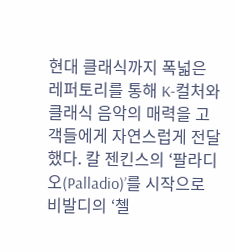현대 클래식까지 폭넓은 레퍼토리를 통해 K-컬처와 클래식 음악의 매력을 고객들에게 자연스럽게 전달했다. 칼 젠킨스의 ‘팔라디오(Palladio)’를 시작으로 비발디의 ‘첼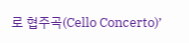로 협주곡(Cello Concerto)’